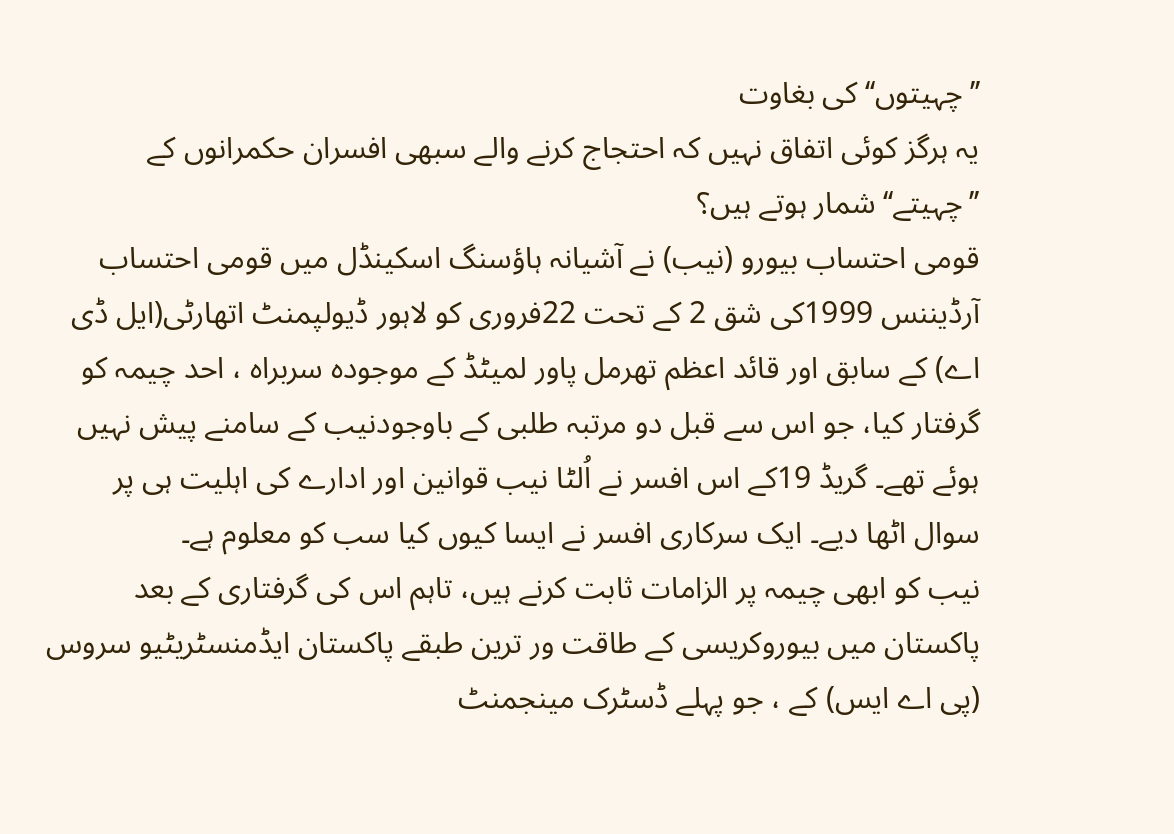’’چہیتوں‘‘ کی بغاوت
یہ ہرگز کوئی اتفاق نہیں کہ احتجاج کرنے والے سبھی افسران حکمرانوں کے ’’چہیتے‘‘ شمار ہوتے ہیں؟
قومی احتساب بیورو (نیب) نے آشیانہ ہاؤسنگ اسکینڈل میں قومی احتساب آرڈیننس 1999کی شق 2 کے تحت 22فروری کو لاہور ڈیولپمنٹ اتھارٹی(ایل ڈی اے) کے سابق اور قائد اعظم تھرمل پاور لمیٹڈ کے موجودہ سربراہ ، احد چیمہ کو گرفتار کیا، جو اس سے قبل دو مرتبہ طلبی کے باوجودنیب کے سامنے پیش نہیں ہوئے تھے۔ گریڈ 19کے اس افسر نے اُلٹا نیب قوانین اور ادارے کی اہلیت ہی پر سوال اٹھا دیے۔ ایک سرکاری افسر نے ایسا کیوں کیا سب کو معلوم ہے۔
نیب کو ابھی چیمہ پر الزامات ثابت کرنے ہیں، تاہم اس کی گرفتاری کے بعد پاکستان میں بیوروکریسی کے طاقت ور ترین طبقے پاکستان ایڈمنسٹریٹیو سروس (پی اے ایس) کے ، جو پہلے ڈسٹرک مینجمنٹ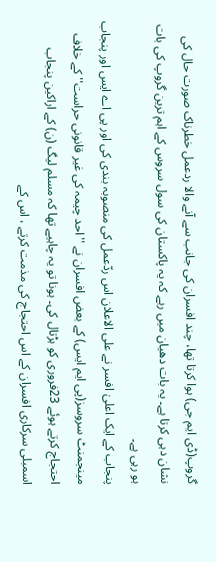گروپ(ڈی ایم جی) ہوا کرتا تھا، چند افسران کی جانب سے آنے والا ردعمل خطرناک صورت حال کی نشان دہی کرتا ہے۔ یہ بات دھیان میں رہے کہ یہ پاکستان کی سول سروس کے اہم ترین گروپ کی بات ہو رہی ہے۔
پنجاب کے ایک اعلیٰ افسر نے علی الاعلان اس ردّعمل کی منصوبہ بندی کی اور پی اے ایس اور پنجاب مینجمنٹ سروسز(پی ایم ایس) کے بعض افسران نے ''احد چیمہ کی غیر قانونی حراست'' کے خلاف احتجاج کرتے ہوئے 23فروری کو ہڑتال کی۔ ہونا تو یہ چاہیے تھا کہ مسلم لیگ (ن) کے اراکین پنجاب اسمبلی سرکاری افسران کے اس احتجاج کی مذمت کرتے ، اس کے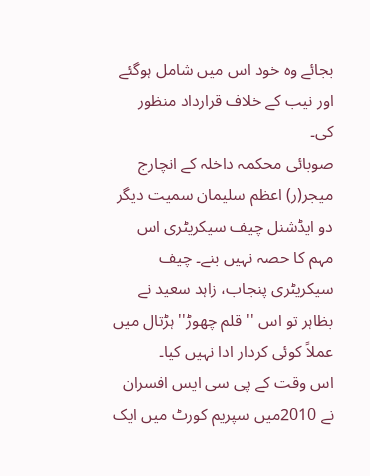بجائے وہ خود اس میں شامل ہوگئے اور نیب کے خلاف قرارداد منظور کی۔
صوبائی محکمہ داخلہ کے انچارج میجر(ر) اعظم سلیمان سمیت دیگر دو ایڈشنل چیف سیکریٹری اس مہم کا حصہ نہیں بنے۔ چیف سیکریٹری پنجاب، زاہد سعید نے بظاہر تو اس ''قلم چھوڑ'' ہڑتال میں عملاً کوئی کردار ادا نہیں کیا۔
اس وقت کے پی سی ایس افسران نے 2010میں سپریم کورٹ میں ایک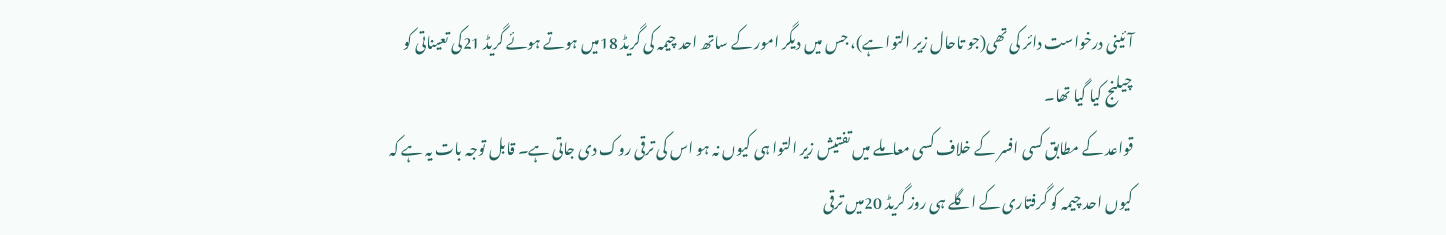آئینی درخواست دائر کی تھی(جو تاحال زیر التوا ہے)، جس میں دیگر امور کے ساتھ احد چیمہ کی گریڈ 18میں ہوتے ہوئے گریڈ 21کی تعیناتی کو چیلنج کیا گیا تھا۔
قواعد کے مطابق کسی افسر کے خلاف کسی معاملے میں تفتیش زیر التوا ہی کیوں نہ ہو اس کی ترقی روک دی جاتی ہے۔ قابل توجہ بات یہ ہے کہ کیوں احد چیمہ کو گرفتاری کے اگلے ہی روز گریڈ 20میں ترقی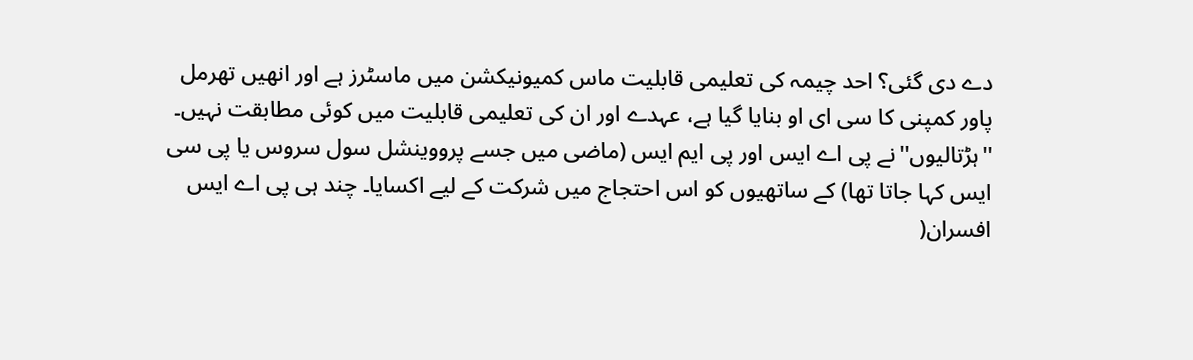دے دی گئی؟ احد چیمہ کی تعلیمی قابلیت ماس کمیونیکشن میں ماسٹرز ہے اور انھیں تھرمل پاور کمپنی کا سی ای او بنایا گیا ہے، عہدے اور ان کی تعلیمی قابلیت میں کوئی مطابقت نہیں۔
''ہڑتالیوں''نے پی اے ایس اور پی ایم ایس (ماضی میں جسے پرووینشل سول سروس یا پی سی ایس کہا جاتا تھا) کے ساتھیوں کو اس احتجاج میں شرکت کے لیے اکسایا۔ چند ہی پی اے ایس افسران(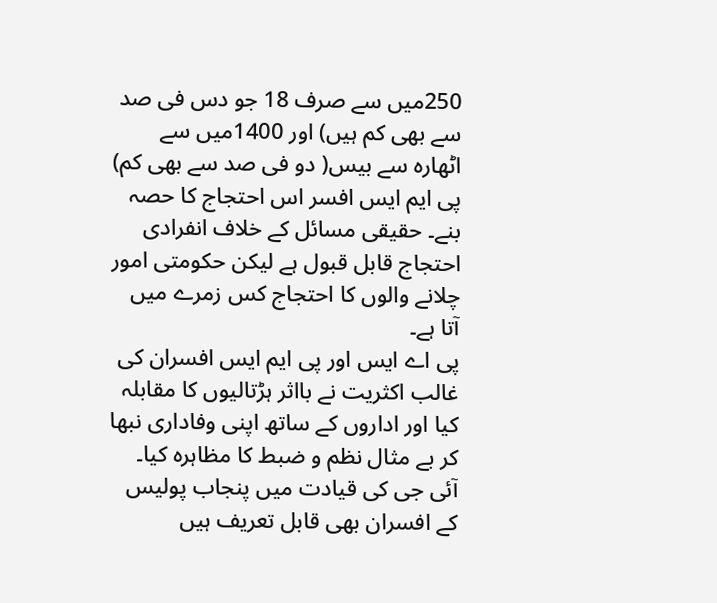250میں سے صرف 18 جو دس فی صد سے بھی کم ہیں) اور 1400میں سے اٹھارہ سے بیس( دو فی صد سے بھی کم) پی ایم ایس افسر اس احتجاج کا حصہ بنے۔ حقیقی مسائل کے خلاف انفرادی احتجاج قابل قبول ہے لیکن حکومتی امور چلانے والوں کا احتجاج کس زمرے میں آتا ہے۔
پی اے ایس اور پی ایم ایس افسران کی غالب اکثریت نے بااثر ہڑتالیوں کا مقابلہ کیا اور اداروں کے ساتھ اپنی وفاداری نبھا کر بے مثال نظم و ضبط کا مظاہرہ کیا۔ آئی جی کی قیادت میں پنجاب پولیس کے افسران بھی قابل تعریف ہیں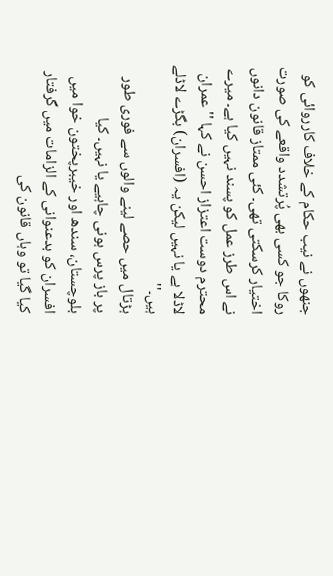جنھوں نے نیب حکام کے خلاف کارروائی کو روکا جو کسی بھی پُرتشدد واقعے کی صورت اختیار کرسکتی تھی۔ کئی ممتاز قانون دانوں نے اس طرز عمل کو پسند نہیں کیا ہے۔ میرے محترم دوست اعتزاز احسن نے کہا '' عمران لاڈلا ہے یا نہیں لیکن یہ (افسران) بگڑے لاڈلے ہیں۔''
ہڑتال میں حصے لینے والوں سے فوری طور پر باز پرس ہونی چاہیے یا نہیں۔ کیا بلوچستان، سندھ اور خیبرپختون خوا میں افسران کو بدعنوانی کے الزامات میں گرفتار کیا گیا تو وہاں قانون کی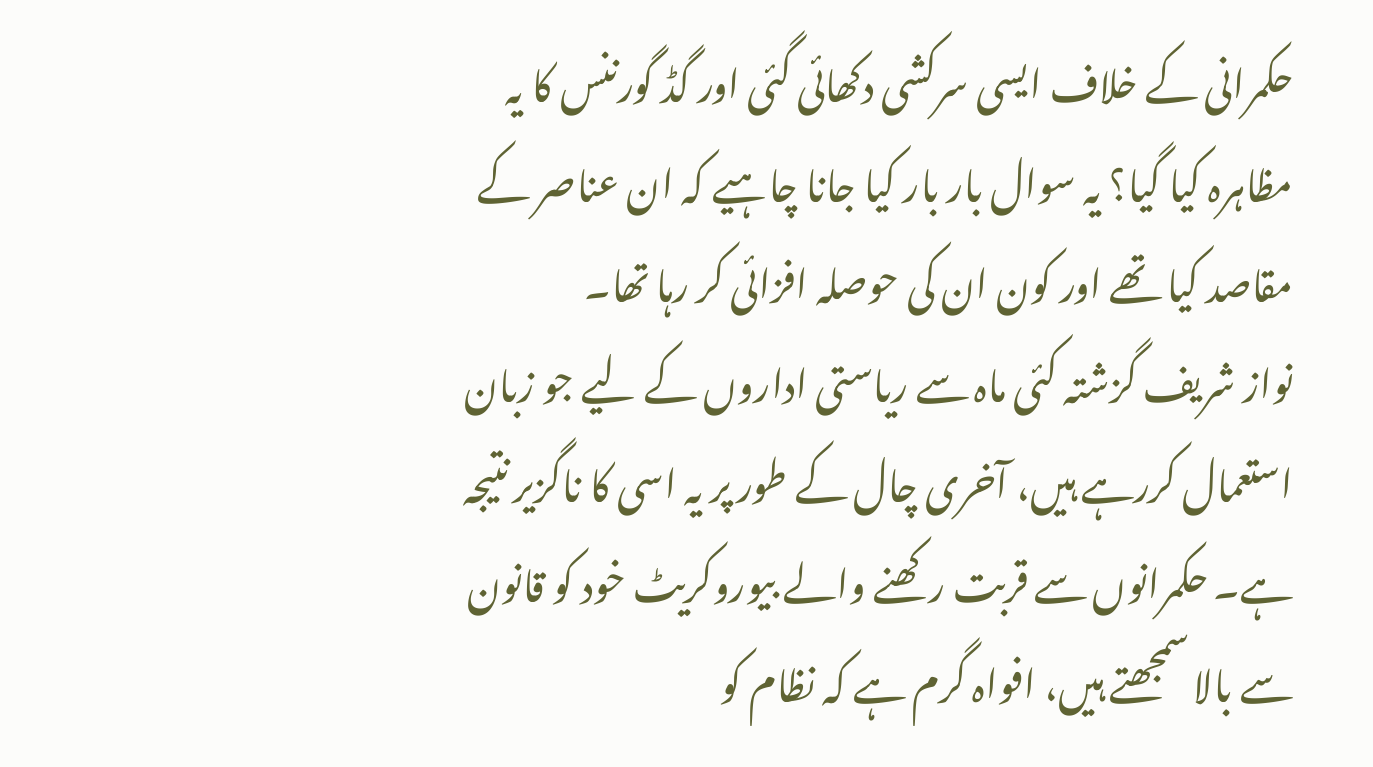حکمرانی کے خلاف ایسی سرکشی دکھائی گئی اور گڈ گورننس کا یہ مظاہرہ کیا گیا؟ یہ سوال بار بار کیا جانا چاہیے کہ ان عناصر کے مقاصد کیا تھے اور کون ان کی حوصلہ افزائی کر رہا تھا۔
نواز شریف گزشتہ کئی ماہ سے ریاستی اداروں کے لیے جو زبان استعمال کررہے ہیں، آخری چال کے طور پر یہ اسی کا ناگزیر نتیجہ ہے۔ حکمرانوں سے قربت رکھنے والے بیوروکریٹ خود کو قانون سے بالا سمجھتے ہیں، افواہ گرم ہے کہ نظام کو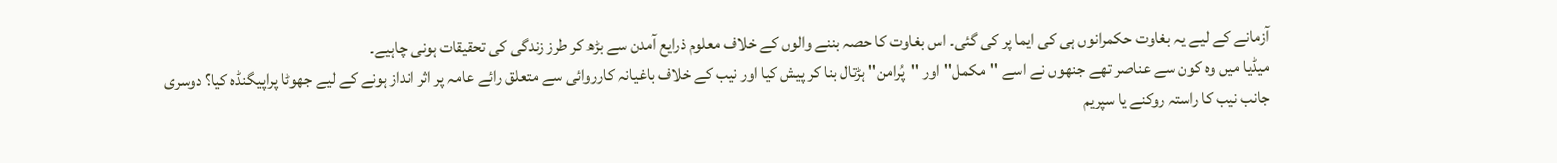آزمانے کے لیے یہ بغاوت حکمرانوں ہی کی ایما پر کی گئی۔ اس بغاوت کا حصہ بننے والوں کے خلاف معلوم ذرایع آمدن سے بڑھ کر طرز زندگی کی تحقیقات ہونی چاہیے۔
میڈیا میں وہ کون سے عناصر تھے جنھوں نے اسے ''مکمل'' اور ''پُرامن'' ہڑتال بنا کر پیش کیا اور نیب کے خلاف باغیانہ کارروائی سے متعلق رائے عامہ پر اثر انداز ہونے کے لیے جھوٹا پراپیگنڈہ کیا؟ دوسری جانب نیب کا راستہ روکنے یا سپریم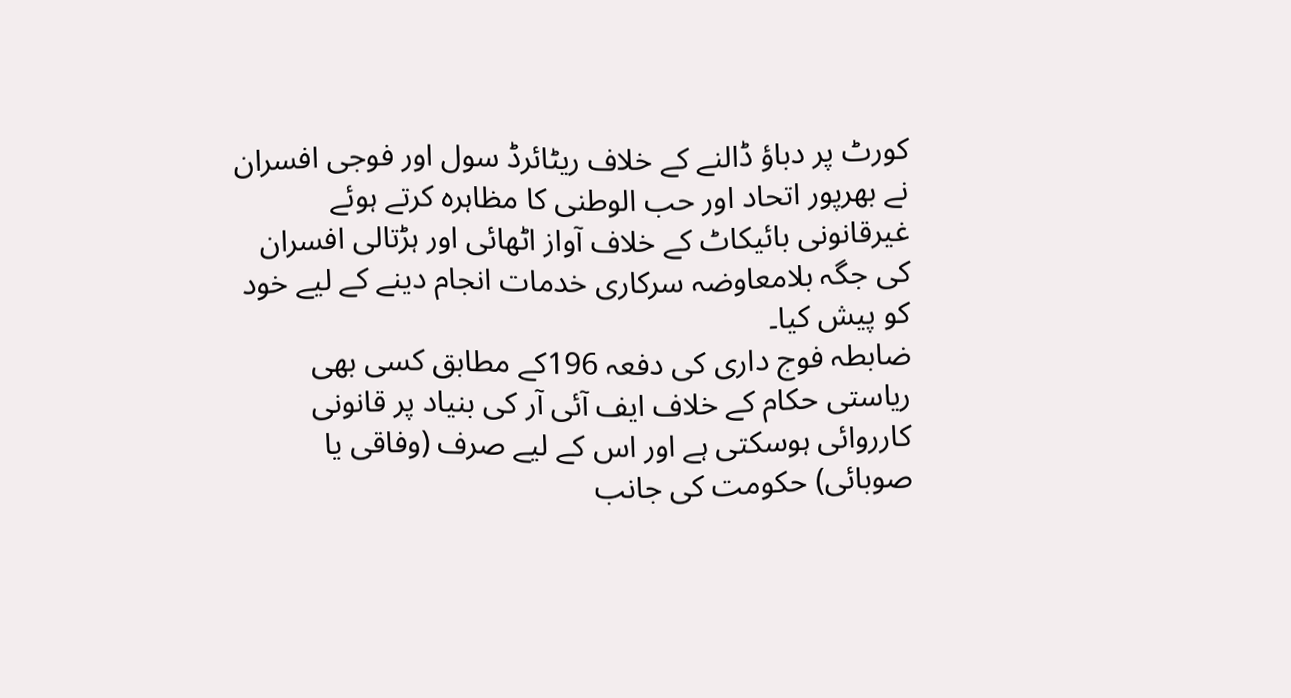کورٹ پر دباؤ ڈالنے کے خلاف ریٹائرڈ سول اور فوجی افسران نے بھرپور اتحاد اور حب الوطنی کا مظاہرہ کرتے ہوئے غیرقانونی بائیکاٹ کے خلاف آواز اٹھائی اور ہڑتالی افسران کی جگہ بلامعاوضہ سرکاری خدمات انجام دینے کے لیے خود کو پیش کیا۔
ضابطہ فوج داری کی دفعہ 196کے مطابق کسی بھی ریاستی حکام کے خلاف ایف آئی آر کی بنیاد پر قانونی کارروائی ہوسکتی ہے اور اس کے لیے صرف (وفاقی یا صوبائی) حکومت کی جانب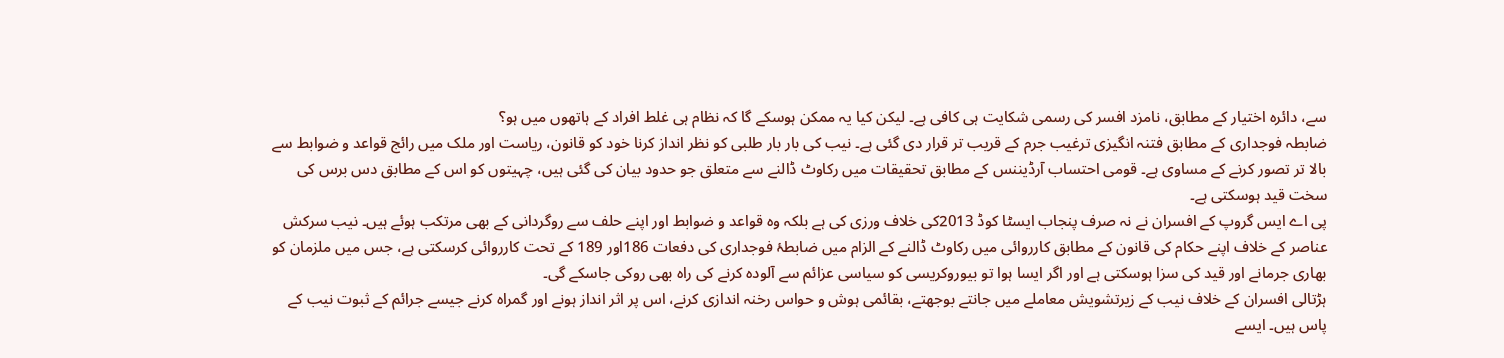سے، دائرہ اختیار کے مطابق، نامزد افسر کی رسمی شکایت ہی کافی ہے۔ لیکن کیا یہ ممکن ہوسکے گا کہ نظام ہی غلط افراد کے ہاتھوں میں ہو؟
ضابطہ فوجداری کے مطابق فتنہ انگیزی ترغیب جرم کے قریب تر قرار دی گئی ہے۔ نیب کی بار بار طلبی کو نظر انداز کرنا خود کو قانون، ریاست اور ملک میں رائج قواعد و ضوابط سے بالا تر تصور کرنے کے مساوی ہے۔ قومی احتساب آرڈیننس کے مطابق تحقیقات میں رکاوٹ ڈالنے سے متعلق جو حدود بیان کی گئی ہیں، چہیتوں کو اس کے مطابق دس برس کی سخت قید ہوسکتی ہے۔
پی اے ایس گروپ کے افسران نے نہ صرف پنجاب ایسٹا کوڈ 2013کی خلاف ورزی کی ہے بلکہ وہ قواعد و ضوابط اور اپنے حلف سے روگردانی کے بھی مرتکب ہوئے ہیں۔ نیب سرکش عناصر کے خلاف اپنے حکام کی قانون کے مطابق کارروائی میں رکاوٹ ڈالنے کے الزام میں ضابطۂ فوجداری کی دفعات 186اور 189 کے تحت کارروائی کرسکتی ہے، جس میں ملزمان کو بھاری جرمانے اور قید کی سزا ہوسکتی ہے اور اگر ایسا ہوا تو بیوروکریسی کو سیاسی عزائم سے آلودہ کرنے کی راہ بھی روکی جاسکے گی۔
ہڑتالی افسران کے خلاف نیب کے زیرتشویش معاملے میں جانتے بوجھتے، بقائمی ہوش و حواس رخنہ اندازی کرنے، اس پر اثر انداز ہونے اور گمراہ کرنے جیسے جرائم کے ثبوت نیب کے پاس ہیں۔ ایسے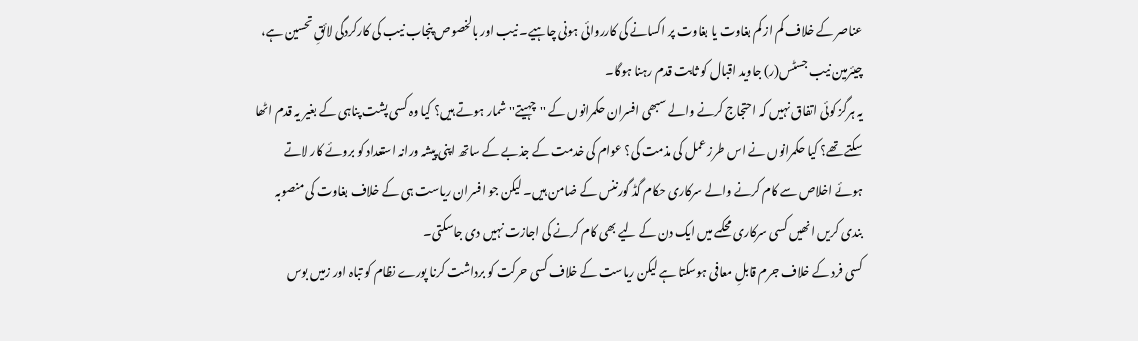عناصر کے خلاف کم از کم بغاوت یا بغاوت پر اکسانے کی کارروائی ہونی چاہیے۔ نیب اور بالخصوص پنجاب نیب کی کارکردگی لائقِ تحسین ہے، چیئرمین نیب جسٹس(ر) جاوید اقبال کو ثابت قدم رہنا ہوگا۔
یہ ہرگز کوئی اتفاق نہیں کہ احتجاج کرنے والے سبھی افسران حکمرانوں کے ''چہیتے'' شمار ہوتے ہیں؟ کیا وہ کسی پشت پناہی کے بغیر یہ قدم اٹھا سکتے تھے؟ کیا حکمرانوں نے اس طرز عمل کی مذمت کی؟ عوام کی خدمت کے جذبے کے ساتھ اپنی پیشہ ورانہ استعداد کو بروئے کار لاتے ہوئے اخلاص سے کام کرنے والے سرکاری حکام گڈ گورننس کے ضامن ہیں۔ لیکن جو افسران ریاست ہی کے خلاف بغاوت کی منصوبہ بندی کریں انھیں کسی سرکاری محکمے میں ایک دن کے لیے بھی کام کرنے کی اجازت نہیں دی جاسکتی۔
کسی فرد کے خلاف جرم قابلِ معافی ہوسکتا ہے لیکن ریاست کے خلاف کسی حرکت کو برداشت کرنا پورے نظام کو تباہ اور زمیں بوس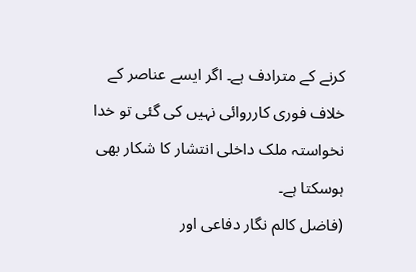کرنے کے مترادف ہے۔ اگر ایسے عناصر کے خلاف فوری کارروائی نہیں کی گئی تو خدا نخواستہ ملک داخلی انتشار کا شکار بھی ہوسکتا ہے۔
(فاضل کالم نگار دفاعی اور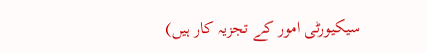سیکیورٹی امور کے تجزیہ کار ہیں)